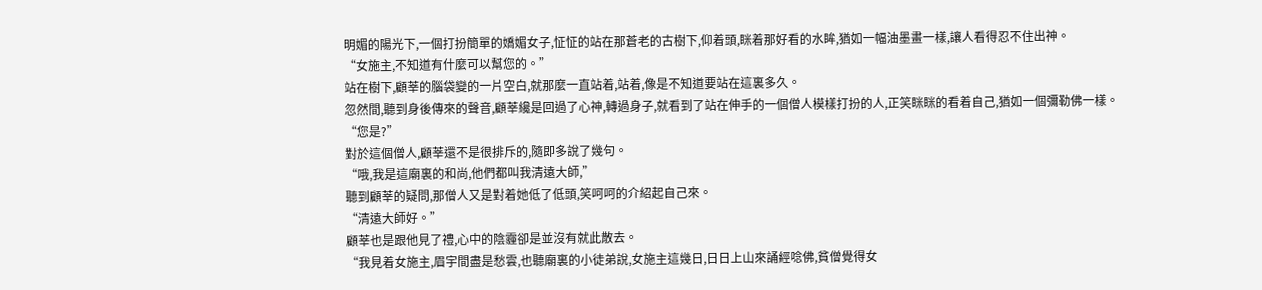明媚的陽光下,一個打扮簡單的嬌媚女子,怔怔的站在那蒼老的古樹下,仰着頭,眯着那好看的水眸,猶如一幅油墨畫一樣,讓人看得忍不住出神。
“女施主,不知道有什麼可以幫您的。”
站在樹下,顧莘的腦袋變的一片空白,就那麼一直站着,站着,像是不知道要站在這裏多久。
忽然間,聽到身後傳來的聲音,顧莘纔是回過了心神,轉過身子,就看到了站在伸手的一個僧人模樣打扮的人,正笑眯眯的看着自己,猶如一個彌勒佛一樣。
“您是?”
對於這個僧人,顧莘還不是很排斥的,隨即多說了幾句。
“哦,我是這廟裏的和尚,他們都叫我清遠大師,”
聽到顧莘的疑問,那僧人又是對着她低了低頭,笑呵呵的介紹起自己來。
“清遠大師好。”
顧莘也是跟他見了禮,心中的陰霾卻是並沒有就此散去。
“我見着女施主,眉宇間盡是愁雲,也聽廟裏的小徒弟說,女施主這幾日,日日上山來誦經唸佛,貧僧覺得女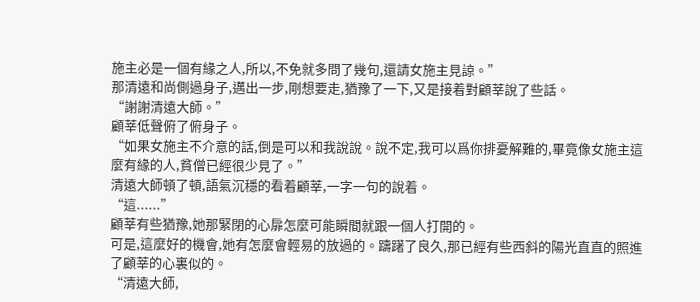施主必是一個有緣之人,所以,不免就多問了幾句,還請女施主見諒。”
那清遠和尚側過身子,邁出一步,剛想要走,猶豫了一下,又是接着對顧莘說了些話。
“謝謝清遠大師。”
顧莘低聲俯了俯身子。
“如果女施主不介意的話,倒是可以和我說說。說不定,我可以爲你排憂解難的,畢竟像女施主這麼有緣的人,貧僧已經很少見了。”
清遠大師頓了頓,語氣沉穩的看着顧莘,一字一句的說着。
“這......”
顧莘有些猶豫,她那緊閉的心扉怎麼可能瞬間就跟一個人打開的。
可是,這麼好的機會,她有怎麼會輕易的放過的。躊躇了良久,那已經有些西斜的陽光直直的照進了顧莘的心裏似的。
“清遠大師,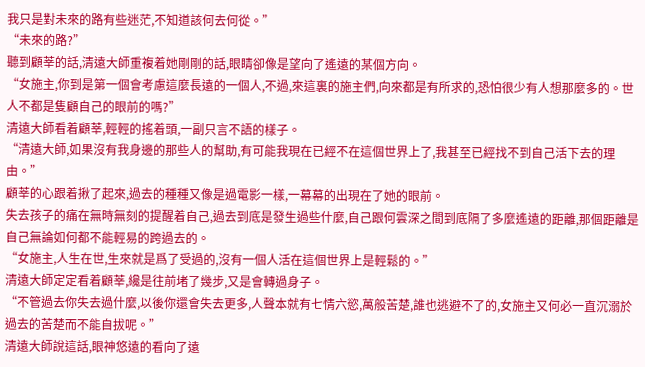我只是對未來的路有些迷茫,不知道該何去何從。”
“未來的路?”
聽到顧莘的話,清遠大師重複着她剛剛的話,眼睛卻像是望向了遙遠的某個方向。
“女施主,你到是第一個會考慮這麼長遠的一個人,不過,來這裏的施主們,向來都是有所求的,恐怕很少有人想那麼多的。世人不都是隻顧自己的眼前的嗎?”
清遠大師看着顧莘,輕輕的搖着頭,一副只言不語的樣子。
“清遠大師,如果沒有我身邊的那些人的幫助,有可能我現在已經不在這個世界上了,我甚至已經找不到自己活下去的理由。”
顧莘的心跟着揪了起來,過去的種種又像是過電影一樣,一幕幕的出現在了她的眼前。
失去孩子的痛在無時無刻的提醒着自己,過去到底是發生過些什麼,自己跟何雲深之間到底隔了多麼遙遠的距離,那個距離是自己無論如何都不能輕易的跨過去的。
“女施主,人生在世,生來就是爲了受過的,沒有一個人活在這個世界上是輕鬆的。”
清遠大師定定看着顧莘,纔是往前堵了幾步,又是會轉過身子。
“不管過去你失去過什麼,以後你還會失去更多,人聲本就有七情六慾,萬般苦楚,誰也逃避不了的,女施主又何必一直沉溺於過去的苦楚而不能自拔呢。”
清遠大師說這話,眼神悠遠的看向了遠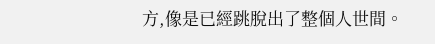方,像是已經跳脫出了整個人世間。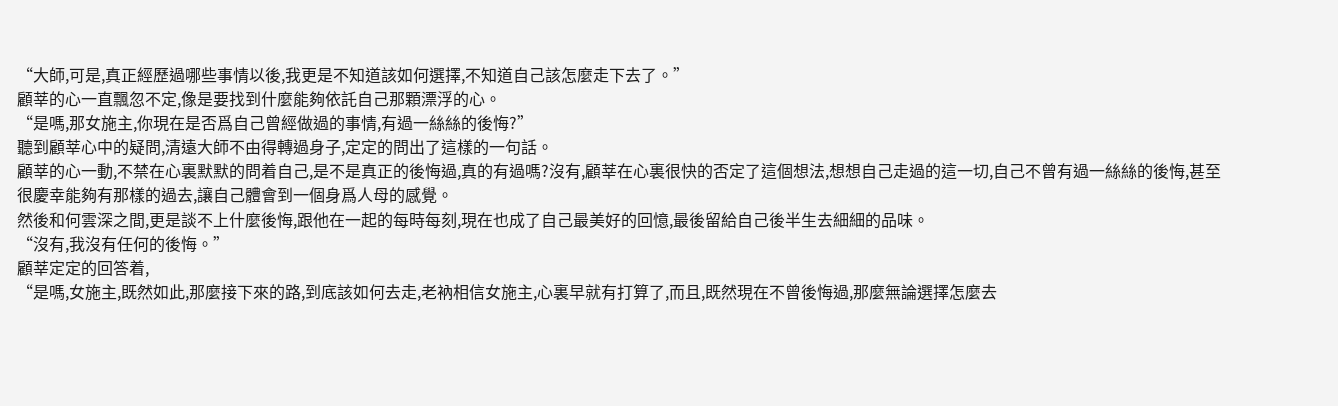“大師,可是,真正經歷過哪些事情以後,我更是不知道該如何選擇,不知道自己該怎麼走下去了。”
顧莘的心一直飄忽不定,像是要找到什麼能夠依託自己那顆漂浮的心。
“是嗎,那女施主,你現在是否爲自己曾經做過的事情,有過一絲絲的後悔?”
聽到顧莘心中的疑問,清遠大師不由得轉過身子,定定的問出了這樣的一句話。
顧莘的心一動,不禁在心裏默默的問着自己,是不是真正的後悔過,真的有過嗎?沒有,顧莘在心裏很快的否定了這個想法,想想自己走過的這一切,自己不曾有過一絲絲的後悔,甚至很慶幸能夠有那樣的過去,讓自己體會到一個身爲人母的感覺。
然後和何雲深之間,更是談不上什麼後悔,跟他在一起的每時每刻,現在也成了自己最美好的回憶,最後留給自己後半生去細細的品味。
“沒有,我沒有任何的後悔。”
顧莘定定的回答着,
“是嗎,女施主,既然如此,那麼接下來的路,到底該如何去走,老衲相信女施主,心裏早就有打算了,而且,既然現在不曾後悔過,那麼無論選擇怎麼去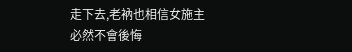走下去,老衲也相信女施主必然不會後悔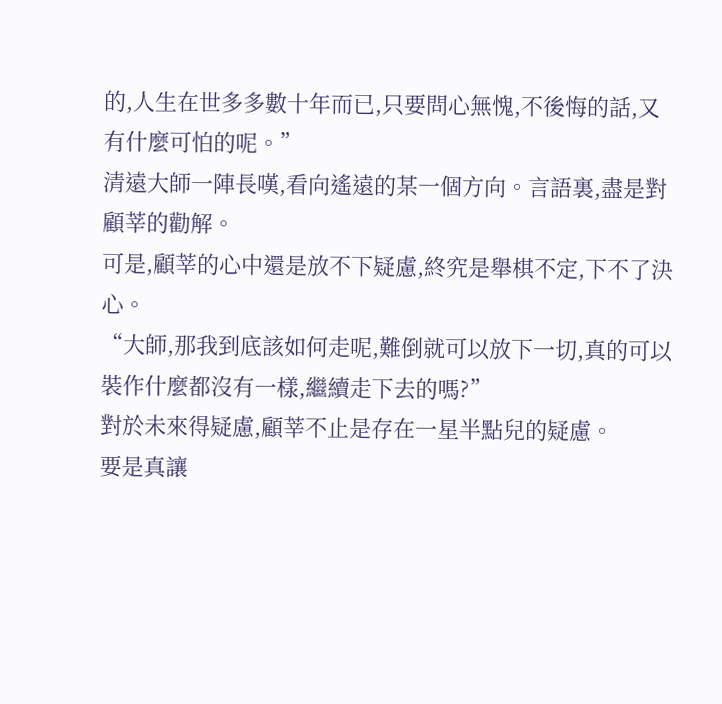的,人生在世多多數十年而已,只要問心無愧,不後悔的話,又有什麼可怕的呢。”
清遠大師一陣長嘆,看向遙遠的某一個方向。言語裏,盡是對顧莘的勸解。
可是,顧莘的心中還是放不下疑慮,終究是舉棋不定,下不了決心。
“大師,那我到底該如何走呢,難倒就可以放下一切,真的可以裝作什麼都沒有一樣,繼續走下去的嗎?”
對於未來得疑慮,顧莘不止是存在一星半點兒的疑慮。
要是真讓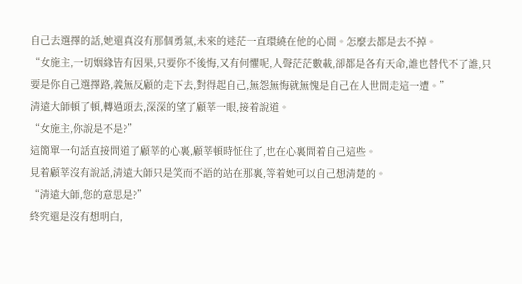自己去選擇的話,她還真沒有那個勇氣,未來的迷茫一直環繞在他的心間。怎麼去都是去不掉。
“女施主,一切姻緣皆有因果,只要你不後悔,又有何懼呢,人聲茫茫數載,卻都是各有天命,誰也替代不了誰,只要是你自己選擇路,義無反顧的走下去,對得起自己,無怨無悔就無愧是自己在人世間走這一遭。”
清遠大師頓了頓,轉過頭去,深深的望了顧莘一眼,接着說道。
“女施主,你說是不是?”
這簡單一句話直接問道了顧莘的心裏,顧莘頓時怔住了,也在心裏問着自己這些。
見着顧莘沒有說話,清遠大師只是笑而不語的站在那裏,等着她可以自己想清楚的。
“清遠大師,您的意思是?”
終究還是沒有想明白,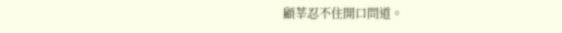顧莘忍不住開口問道。